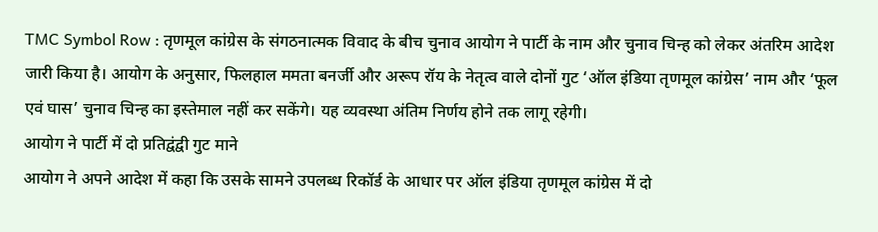TMC Symbol Row : तृणमूल कांग्रेस के संगठनात्मक विवाद के बीच चुनाव आयोग ने पार्टी के नाम और चुनाव चिन्ह को लेकर अंतरिम आदेश जारी किया है। आयोग के अनुसार, फिलहाल ममता बनर्जी और अरूप रॉय के नेतृत्व वाले दोनों गुट ‘ऑल इंडिया तृणमूल कांग्रेस’ नाम और ‘फूल एवं घास’ चुनाव चिन्ह का इस्तेमाल नहीं कर सकेंगे। यह व्यवस्था अंतिम निर्णय होने तक लागू रहेगी।
आयोग ने पार्टी में दो प्रतिद्वंद्वी गुट माने
आयोग ने अपने आदेश में कहा कि उसके सामने उपलब्ध रिकॉर्ड के आधार पर ऑल इंडिया तृणमूल कांग्रेस में दो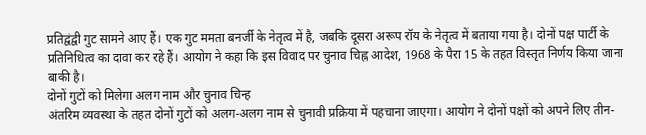प्रतिद्वंद्वी गुट सामने आए हैं। एक गुट ममता बनर्जी के नेतृत्व में है, जबकि दूसरा अरूप रॉय के नेतृत्व में बताया गया है। दोनों पक्ष पार्टी के प्रतिनिधित्व का दावा कर रहे हैं। आयोग ने कहा कि इस विवाद पर चुनाव चिह्न आदेश, 1968 के पैरा 15 के तहत विस्तृत निर्णय किया जाना बाकी है।
दोनों गुटों को मिलेगा अलग नाम और चुनाव चिन्ह
अंतरिम व्यवस्था के तहत दोनों गुटों को अलग-अलग नाम से चुनावी प्रक्रिया में पहचाना जाएगा। आयोग ने दोनों पक्षों को अपने लिए तीन-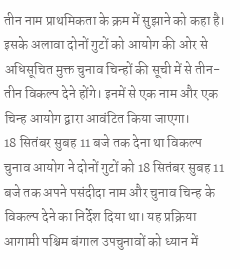तीन नाम प्राथमिकता के क्रम में सुझाने को कहा है। इसके अलावा दोनों गुटों को आयोग की ओर से अधिसूचित मुक्त चुनाव चिन्हों की सूची में से तीन-तीन विकल्प देने होंगे। इनमें से एक नाम और एक चिन्ह आयोग द्वारा आवंटित किया जाएगा।
18 सितंबर सुबह 11 बजे तक देना था विकल्प
चुनाव आयोग ने दोनों गुटों को 18 सितंबर सुबह 11 बजे तक अपने पसंदीदा नाम और चुनाव चिन्ह के विकल्प देने का निर्देश दिया था। यह प्रक्रिया आगामी पश्चिम बंगाल उपचुनावों को ध्यान में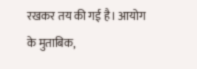रखकर तय की गई है। आयोग के मुताबिक,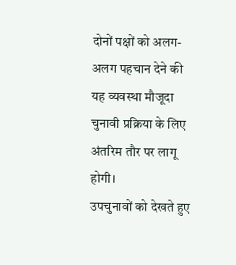दोनों पक्षों को अलग-अलग पहचान देने की यह व्यवस्था मौजूदा चुनावी प्रक्रिया के लिए अंतरिम तौर पर लागू होगी।
उपचुनावों को देखते हुए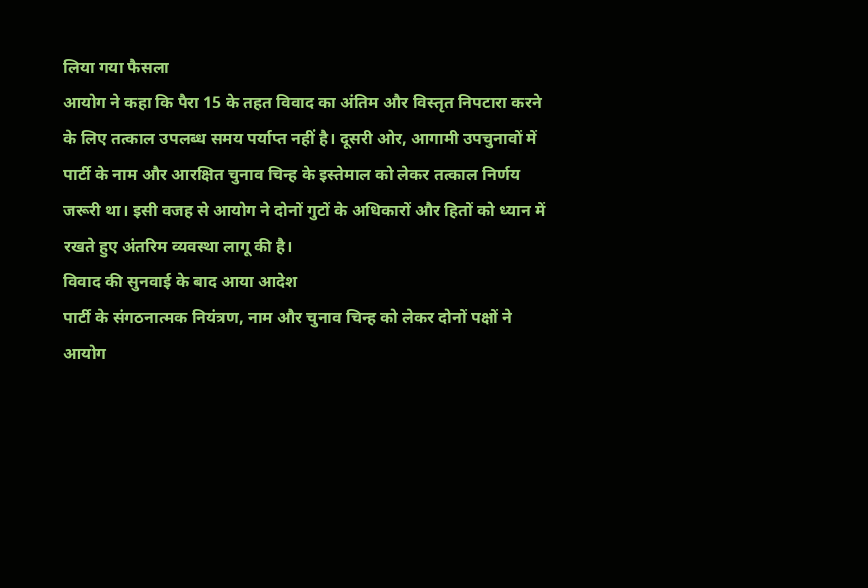लिया गया फैसला
आयोग ने कहा कि पैरा 15 के तहत विवाद का अंतिम और विस्तृत निपटारा करने के लिए तत्काल उपलब्ध समय पर्याप्त नहीं है। दूसरी ओर, आगामी उपचुनावों में पार्टी के नाम और आरक्षित चुनाव चिन्ह के इस्तेमाल को लेकर तत्काल निर्णय जरूरी था। इसी वजह से आयोग ने दोनों गुटों के अधिकारों और हितों को ध्यान में रखते हुए अंतरिम व्यवस्था लागू की है।
विवाद की सुनवाई के बाद आया आदेश
पार्टी के संगठनात्मक नियंत्रण, नाम और चुनाव चिन्ह को लेकर दोनों पक्षों ने आयोग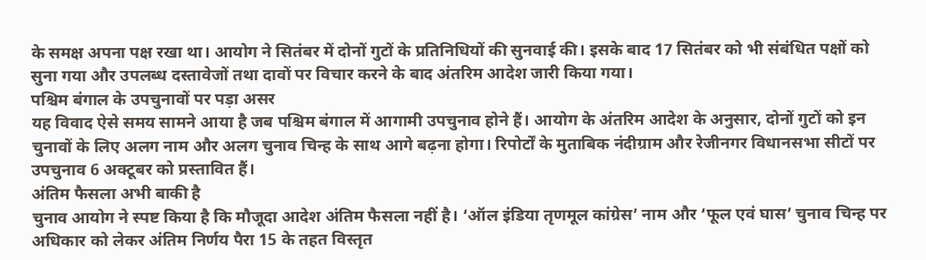के समक्ष अपना पक्ष रखा था। आयोग ने सितंबर में दोनों गुटों के प्रतिनिधियों की सुनवाई की। इसके बाद 17 सितंबर को भी संबंधित पक्षों को सुना गया और उपलब्ध दस्तावेजों तथा दावों पर विचार करने के बाद अंतरिम आदेश जारी किया गया।
पश्चिम बंगाल के उपचुनावों पर पड़ा असर
यह विवाद ऐसे समय सामने आया है जब पश्चिम बंगाल में आगामी उपचुनाव होने हैं। आयोग के अंतरिम आदेश के अनुसार, दोनों गुटों को इन चुनावों के लिए अलग नाम और अलग चुनाव चिन्ह के साथ आगे बढ़ना होगा। रिपोर्टों के मुताबिक नंदीग्राम और रेजीनगर विधानसभा सीटों पर उपचुनाव 6 अक्टूबर को प्रस्तावित हैं।
अंतिम फैसला अभी बाकी है
चुनाव आयोग ने स्पष्ट किया है कि मौजूदा आदेश अंतिम फैसला नहीं है। ‘ऑल इंडिया तृणमूल कांग्रेस’ नाम और ‘फूल एवं घास’ चुनाव चिन्ह पर अधिकार को लेकर अंतिम निर्णय पैरा 15 के तहत विस्तृत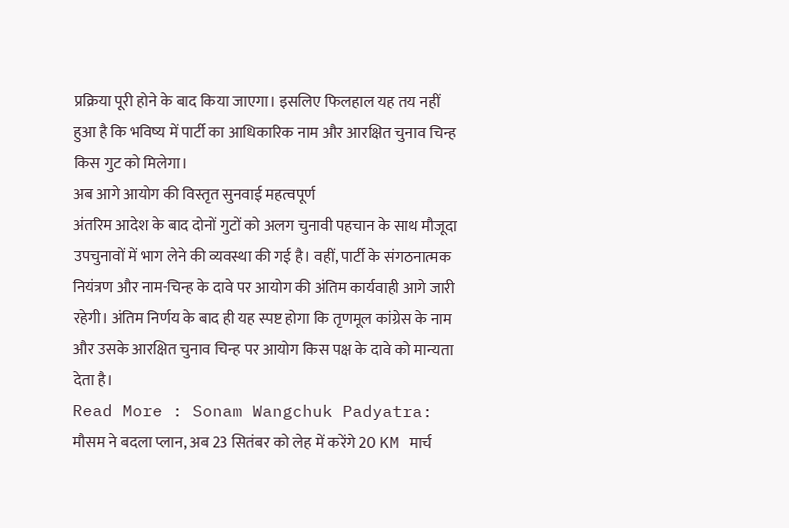प्रक्रिया पूरी होने के बाद किया जाएगा। इसलिए फिलहाल यह तय नहीं हुआ है कि भविष्य में पार्टी का आधिकारिक नाम और आरक्षित चुनाव चिन्ह किस गुट को मिलेगा।
अब आगे आयोग की विस्तृत सुनवाई महत्वपूर्ण
अंतरिम आदेश के बाद दोनों गुटों को अलग चुनावी पहचान के साथ मौजूदा उपचुनावों में भाग लेने की व्यवस्था की गई है। वहीं, पार्टी के संगठनात्मक नियंत्रण और नाम-चिन्ह के दावे पर आयोग की अंतिम कार्यवाही आगे जारी रहेगी। अंतिम निर्णय के बाद ही यह स्पष्ट होगा कि तृणमूल कांग्रेस के नाम और उसके आरक्षित चुनाव चिन्ह पर आयोग किस पक्ष के दावे को मान्यता देता है।
Read More : Sonam Wangchuk Padyatra: मौसम ने बदला प्लान, अब 23 सितंबर को लेह में करेंगे 20 KM मार्च